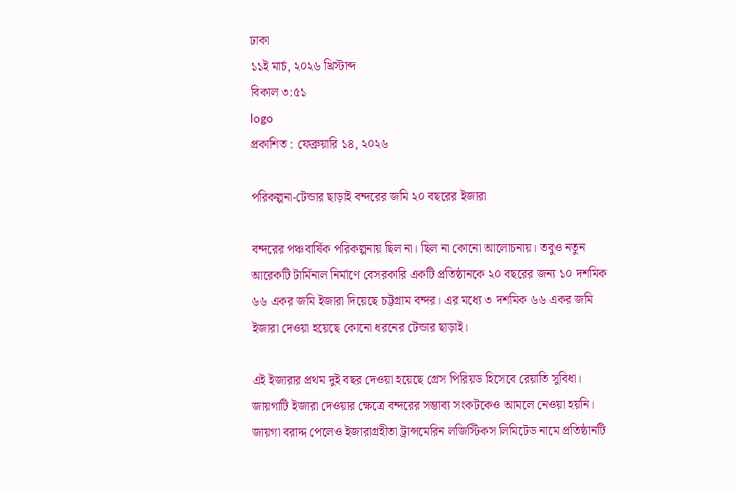ঢাকা
১১ই মার্চ, ২০২৬ খ্রিস্টাব্দ
বিকাল ৩:৫১
logo
প্রকাশিত : ফেব্রুয়ারি ১৪, ২০২৬

পরিকল্পনা-টেন্ডার ছাড়াই বন্দরের জমি ২০ বছরের ইজারা

বন্দরের পঞ্চবার্ষিক পরিকল্পনায় ছিল না। ছিল না কোনো আলোচনায়। তবুও নতুন আরেকটি টার্মিনাল নির্মাণে বেসরকারি একটি প্রতিষ্ঠানকে ২০ বছরের জন্য ১০ দশমিক ৬৬ একর জমি ইজারা দিয়েছে চট্টগ্রাম বন্দর। এর মধ্যে ৩ দশমিক ৬৬ একর জমি ইজারা দেওয়া হয়েছে কোনো ধরনের টেন্ডার ছাড়াই।

এই ইজারার প্রথম দুই বছর দেওয়া হয়েছে গ্রেস পিরিয়ড হিসেবে রেয়াতি সুবিধা। জায়গাটি ইজারা দেওয়ার ক্ষেত্রে বন্দরের সম্ভাব্য সংকটকেও আমলে নেওয়া হয়নি। জায়গা বরাদ্দ পেলেও ইজারাগ্রহীতা ট্রান্সমেরিন লজিস্টিকস লিমিটেড নামে প্রতিষ্ঠানটি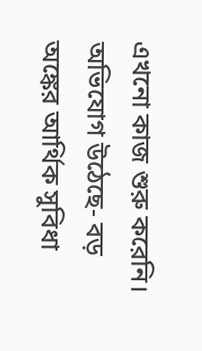এখনো কাজ শুরু করেনি। অভিযোগ উঠেছে- বড় অঙ্কের আর্থিক সুবিধা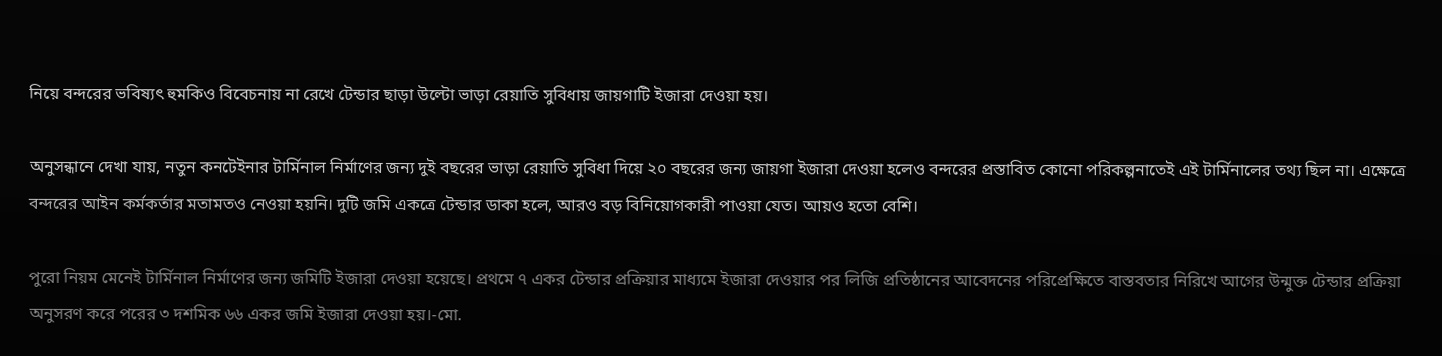নিয়ে বন্দরের ভবিষ্যৎ হুমকিও বিবেচনায় না রেখে টেন্ডার ছাড়া উল্টো ভাড়া রেয়াতি সুবিধায় জায়গাটি ইজারা দেওয়া হয়।

অনুসন্ধানে দেখা যায়, নতুন কনটেইনার টার্মিনাল নির্মাণের জন্য দুই বছরের ভাড়া রেয়াতি সুবিধা দিয়ে ২০ বছরের জন্য জায়গা ইজারা দেওয়া হলেও বন্দরের প্রস্তাবিত কোনো পরিকল্পনাতেই এই টার্মিনালের তথ্য ছিল না। এক্ষেত্রে বন্দরের আইন কর্মকর্তার মতামতও নেওয়া হয়নি। দুটি জমি একত্রে টেন্ডার ডাকা হলে, আরও বড় বিনিয়োগকারী পাওয়া যেত। আয়ও হতো বেশি।

পুরো নিয়ম মেনেই টার্মিনাল নির্মাণের জন্য জমিটি ইজারা দেওয়া হয়েছে। প্রথমে ৭ একর টেন্ডার প্রক্রিয়ার মাধ্যমে ইজারা দেওয়ার পর লিজি প্রতিষ্ঠানের আবেদনের পরিপ্রেক্ষিতে বাস্তবতার নিরিখে আগের উন্মুক্ত টেন্ডার প্রক্রিয়া অনুসরণ করে পরের ৩ দশমিক ৬৬ একর জমি ইজারা দেওয়া হয়।-মো.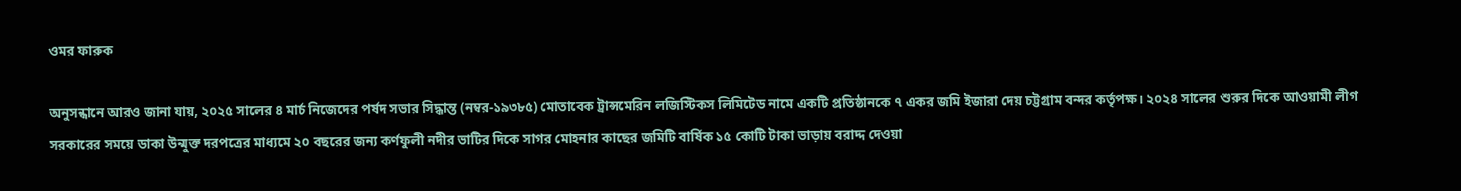ওমর ফারুক

অনুসন্ধানে আরও জানা যায়, ২০২৫ সালের ৪ মার্চ নিজেদের পর্ষদ সভার সিদ্ধান্ত (নম্বর-১৯৩৮৫) মোতাবেক ট্রান্সমেরিন লজিস্টিকস লিমিটেড নামে একটি প্রতিষ্ঠানকে ৭ একর জমি ইজারা দেয় চট্টগ্রাম বন্দর কর্তৃপক্ষ। ২০২৪ সালের শুরুর দিকে আওয়ামী লীগ সরকারের সময়ে ডাকা উন্মুক্ত দরপত্রের মাধ্যমে ২০ বছরের জন্য কর্ণফুলী নদীর ভাটির দিকে সাগর মোহনার কাছের জমিটি বার্ষিক ১৫ কোটি টাকা ভাড়ায় বরাদ্দ দেওয়া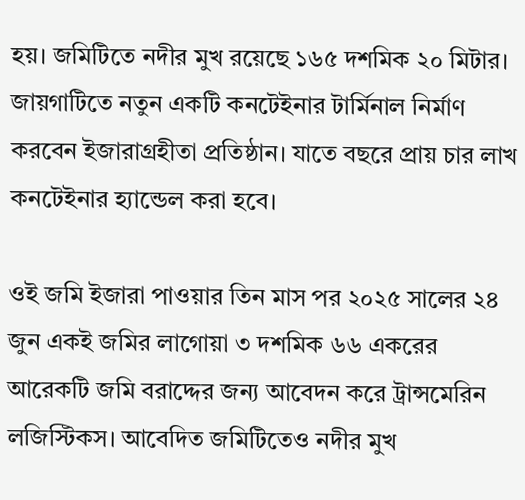হয়। জমিটিতে নদীর মুখ রয়েছে ১৬৫ দশমিক ২০ মিটার। জায়গাটিতে নতুন একটি কনটেইনার টার্মিনাল নির্মাণ করবেন ইজারাগ্রহীতা প্রতিষ্ঠান। যাতে বছরে প্রায় চার লাখ কনটেইনার হ্যান্ডেল করা হবে।

ওই জমি ইজারা পাওয়ার তিন মাস পর ২০২৫ সালের ২৪ জুন একই জমির লাগোয়া ৩ দশমিক ৬৬ একরের আরেকটি জমি বরাদ্দের জন্য আবেদন করে ট্রান্সমেরিন লজিস্টিকস। আবেদিত জমিটিতেও নদীর মুখ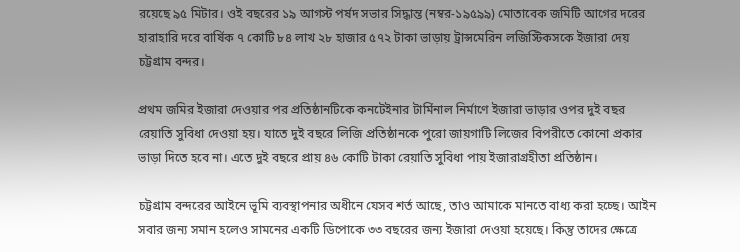রয়েছে ৯৫ মিটার। ওই বছরের ১৯ আগস্ট পর্ষদ সভার সিদ্ধান্ত (নম্বর-১৯৫৯৯) মোতাবেক জমিটি আগের দরের হারাহারি দরে বার্ষিক ৭ কোটি ৮৪ লাখ ২৮ হাজার ৫৭২ টাকা ভাড়ায় ট্রান্সমেরিন লজিস্টিকসকে ইজারা দেয় চট্টগ্রাম বন্দর।

প্রথম জমির ইজারা দেওয়ার পর প্রতিষ্ঠানটিকে কনটেইনার টার্মিনাল নির্মাণে ইজারা ভাড়ার ওপর দুই বছর রেয়াতি সুবিধা দেওয়া হয়। যাতে দুই বছরে লিজি প্রতিষ্ঠানকে পুরো জায়গাটি লিজের বিপরীতে কোনো প্রকার ভাড়া দিতে হবে না। এতে দুই বছরে প্রায় ৪৬ কোটি টাকা রেয়াতি সুবিধা পায় ইজারাগ্রহীতা প্রতিষ্ঠান।

চট্টগ্রাম বন্দরের আইনে ভূমি ব্যবস্থাপনার অধীনে যেসব শর্ত আছে, তাও আমাকে মানতে বাধ্য করা হচ্ছে। আইন সবার জন্য সমান হলেও সামনের একটি ডিপোকে ৩৩ বছরের জন্য ইজারা দেওয়া হয়েছে। কিন্তু তাদের ক্ষেত্রে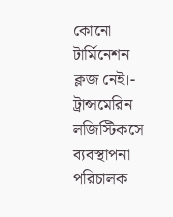কোনো টার্মিনেশন ক্লজ নেই।- ট্রান্সমেরিন লজিস্টিকসে ব্যবস্থাপনা পরিচালক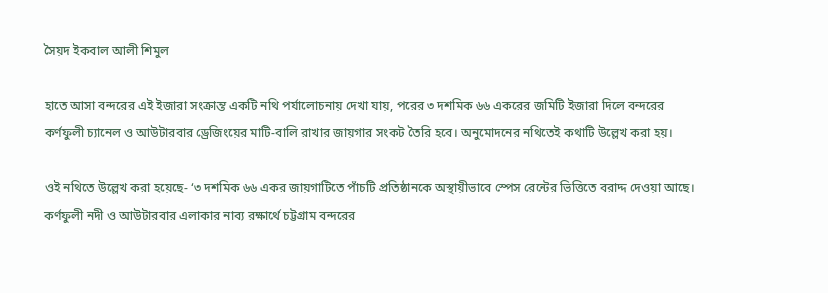সৈয়দ ইকবাল আলী শিমুল

হাতে আসা বন্দরের এই ইজারা সংক্রান্ত একটি নথি পর্যালোচনায় দেখা যায়, পরের ৩ দশমিক ৬৬ একরের জমিটি ইজারা দিলে বন্দরের কর্ণফুলী চ্যানেল ও আউটারবার ড্রেজিংয়ের মাটি-বালি রাখার জায়গার সংকট তৈরি হবে। অনুমোদনের নথিতেই কথাটি উল্লেখ করা হয়।

ওই নথিতে উল্লেখ করা হয়েছে- ‘৩ দশমিক ৬৬ একর জায়গাটিতে পাঁচটি প্রতিষ্ঠানকে অস্থায়ীভাবে স্পেস রেন্টের ভিত্তিতে বরাদ্দ দেওয়া আছে। কর্ণফুলী নদী ও আউটারবার এলাকার নাব্য রক্ষার্থে চট্টগ্রাম বন্দরের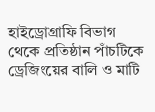হাইড্রোগ্রাফি বিভাগ থেকে প্রতিষ্ঠান পাঁচটিকে ড্রেজিংয়ের বালি ও মাটি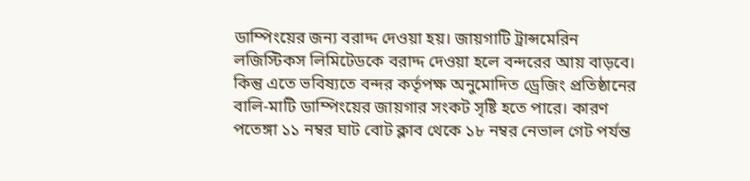ডাম্পিংয়ের জন্য বরাদ্দ দেওয়া হয়। জায়গাটি ট্রান্সমেরিন লজিস্টিকস লিমিটেডকে বরাদ্দ দেওয়া হলে বন্দরের আয় বাড়বে। কিন্তু এতে ভবিষ্যতে বন্দর কর্তৃপক্ষ অনুমোদিত ড্রেজিং প্রতিষ্ঠানের বালি-মাটি ডাম্পিংয়ের জায়গার সংকট সৃষ্টি হতে পারে। কারণ পতেঙ্গা ১১ নম্বর ঘাট বোট ক্লাব থেকে ১৮ নম্বর নেভাল গেট পর্যন্ত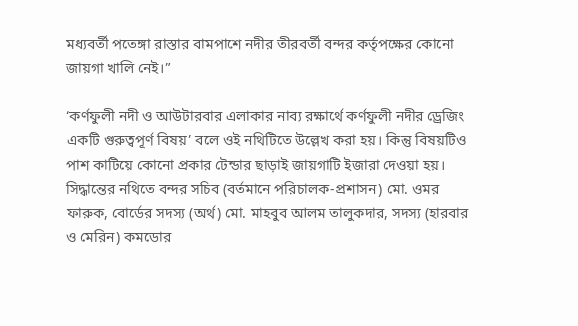মধ্যবর্তী পতেঙ্গা রাস্তার বামপাশে নদীর তীরবর্তী বন্দর কর্তৃপক্ষের কোনো জায়গা খালি নেই।”

‘কর্ণফুলী নদী ও আউটারবার এলাকার নাব্য রক্ষার্থে কর্ণফুলী নদীর ড্রেজিং একটি গুরুত্বপূর্ণ বিষয়’ বলে ওই নথিটিতে উল্লেখ করা হয়। কিন্তু বিষয়টিও পাশ কাটিয়ে কোনো প্রকার টেন্ডার ছাড়াই জায়গাটি ইজারা দেওয়া হয়। সিদ্ধান্তের নথিতে বন্দর সচিব (বর্তমানে পরিচালক-প্রশাসন) মো. ওমর ফারুক, বোর্ডের সদস্য (অর্থ) মো. মাহবুব আলম তালুকদার, সদস্য (হারবার ও মেরিন) কমডোর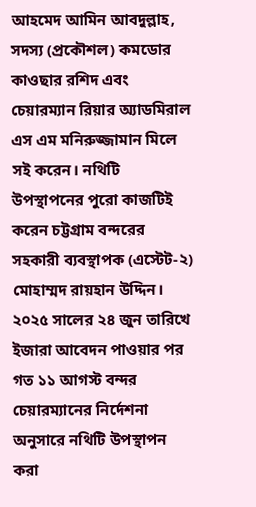আহমেদ আমিন আবদুল্লাহ, সদস্য (প্রকৌশল) কমডোর কাওছার রশিদ এবং চেয়ারম্যান রিয়ার অ্যাডমিরাল এস এম মনিরুজ্জামান মিলে সই করেন। নথিটি উপস্থাপনের পুরো কাজটিই করেন চট্টগ্রাম বন্দরের সহকারী ব্যবস্থাপক (এস্টেট-২) মোহাম্মদ রায়হান উদ্দিন। ২০২৫ সালের ২৪ জুন তারিখে ইজারা আবেদন পাওয়ার পর গত ১১ আগস্ট বন্দর চেয়ারম্যানের নির্দেশনা অনুসারে নথিটি উপস্থাপন করা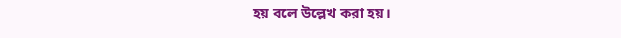হয় বলে উল্লেখ করা হয়।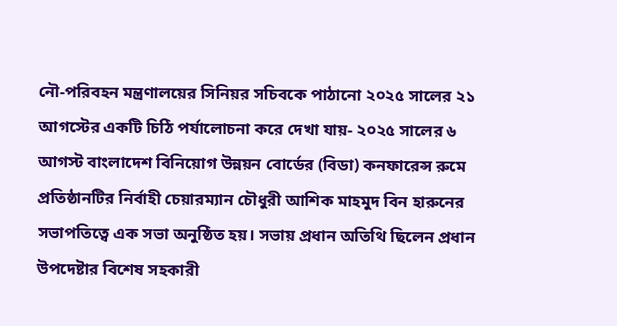নৌ-পরিবহন মন্ত্রণালয়ের সিনিয়র সচিবকে পাঠানো ২০২৫ সালের ২১ আগস্টের একটি চিঠি পর্যালোচনা করে দেখা যায়- ২০২৫ সালের ৬ আগস্ট বাংলাদেশ বিনিয়োগ উন্নয়ন বোর্ডের (বিডা) কনফারেন্স রুমে প্রতিষ্ঠানটির নির্বাহী চেয়ারম্যান চৌধুরী আশিক মাহমুদ বিন হারুনের সভাপতিত্বে এক সভা অনুষ্ঠিত হয়। সভায় প্রধান অতিথি ছিলেন প্রধান উপদেষ্টার বিশেষ সহকারী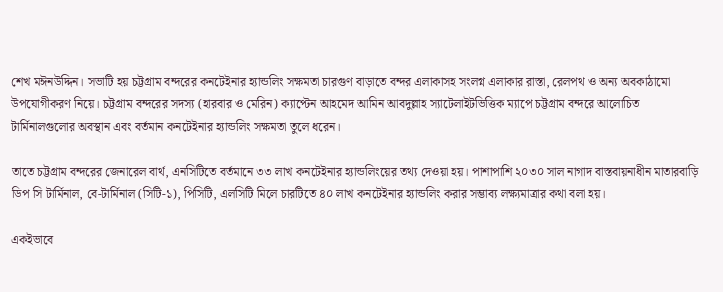শেখ মঈনউদ্দিন। সভাটি হয় চট্টগ্রাম বন্দরের কনটেইনার হ্যান্ডলিং সক্ষমতা চারগুণ বাড়াতে বন্দর এলাকাসহ সংলগ্ন এলাকার রাস্তা, রেলপথ ও অন্য অবকাঠামো উপযোগীকরণ নিয়ে। চট্টগ্রাম বন্দরের সদস্য (হারবার ও মেরিন) ক্যাপ্টেন আহমেদ আমিন আবদুল্লাহ স্যাটেলাইটভিত্তিক ম্যাপে চট্টগ্রাম বন্দরে আলোচিত টার্মিনালগুলোর অবস্থান এবং বর্তমান কনটেইনার হ্যান্ডলিং সক্ষমতা তুলে ধরেন।

তাতে চট্টগ্রাম বন্দরের জেনারেল বার্থ, এনসিটিতে বর্তমানে ৩৩ লাখ কনটেইনার হ্যান্ডলিংয়ের তথ্য দেওয়া হয়। পাশাপাশি ২০৩০ সাল নাগাদ বাস্তবায়নাধীন মাতারবাড়ি ডিপ সি টার্মিনাল, বে-টার্মিনাল (সিটি-১), পিসিটি, এলসিটি মিলে চারটিতে ৪০ লাখ কনটেইনার হ্যান্ডলিং করার সম্ভাব্য লক্ষ্যমাত্রার কথা বলা হয়।

একইভাবে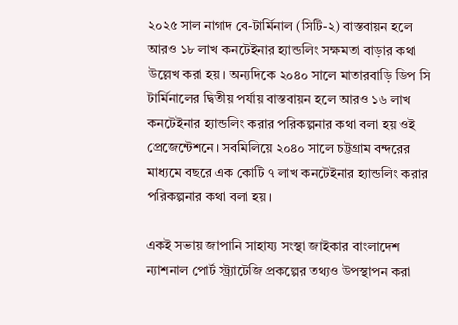২০২৫ সাল নাগাদ বে-টার্মিনাল (সিটি-২) বাস্তবায়ন হলে আরও ১৮ লাখ কনটেইনার হ্যান্ডলিং সক্ষমতা বাড়ার কথা উল্লেখ করা হয়। অন্যদিকে ২০৪০ সালে মাতারবাড়ি ডিপ সি টার্মিনালের দ্বিতীয় পর্যায় বাস্তবায়ন হলে আরও ১৬ লাখ কনটেইনার হ্যান্ডলিং করার পরিকল্পনার কথা বলা হয় ওই প্রেজেন্টেশনে। সবমিলিয়ে ২০৪০ সালে চট্টগ্রাম বন্দরের মাধ্যমে বছরে এক কোটি ৭ লাখ কনটেইনার হ্যান্ডলিং করার পরিকল্পনার কথা বলা হয়।

একই সভায় জাপানি সাহায্য সংস্থা জাইকার বাংলাদেশ ন্যাশনাল পোর্ট স্ট্র্যাটেজি প্রকল্পের তথ্যও উপস্থাপন করা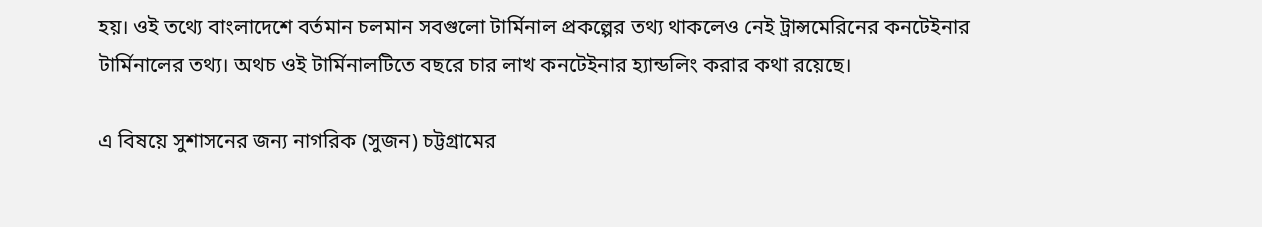হয়। ওই তথ্যে বাংলাদেশে বর্তমান চলমান সবগুলো টার্মিনাল প্রকল্পের তথ্য থাকলেও নেই ট্রান্সমেরিনের কনটেইনার টার্মিনালের তথ্য। অথচ ওই টার্মিনালটিতে বছরে চার লাখ কনটেইনার হ্যান্ডলিং করার কথা রয়েছে।

এ বিষয়ে সুশাসনের জন্য নাগরিক (সুজন) চট্টগ্রামের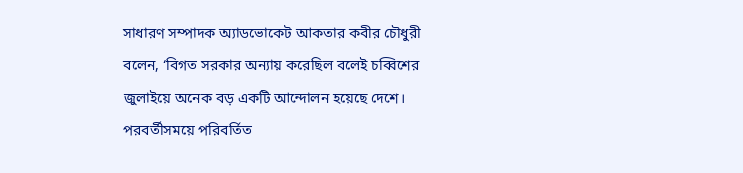সাধারণ সম্পাদক অ্যাডভোকেট আকতার কবীর চৌধুরী বলেন, ‘বিগত সরকার অন্যায় করেছিল বলেই চব্বিশের জুলাইয়ে অনেক বড় একটি আন্দোলন হয়েছে দেশে। পরবর্তীসময়ে পরিবর্তিত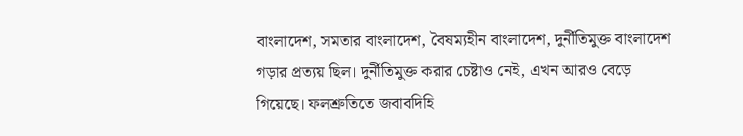বাংলাদেশ, সমতার বাংলাদেশ, বৈষম্যহীন বাংলাদেশ, দুর্নীতিমুক্ত বাংলাদেশ গড়ার প্রত্যয় ছিল। দুর্নীতিমুক্ত করার চেষ্টাও নেই, এখন আরও বেড়ে গিয়েছে। ফলশ্রুতিতে জবাবদিহি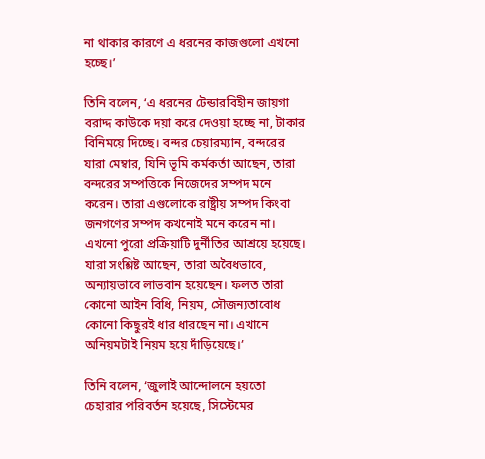না থাকার কারণে এ ধরনের কাজগুলো এখনো হচ্ছে।’

তিনি বলেন, ‘এ ধরনের টেন্ডারবিহীন জায়গা বরাদ্দ কাউকে দয়া করে দেওয়া হচ্ছে না, টাকার বিনিময়ে দিচ্ছে। বন্দর চেয়ারম্যান, বন্দরের যারা মেম্বার, যিনি ভূমি কর্মকর্তা আছেন, তারা বন্দরের সম্পত্তিকে নিজেদের সম্পদ মনে করেন। তারা এগুলোকে রাষ্ট্রীয় সম্পদ কিংবা জনগণের সম্পদ কখনোই মনে করেন না। এখনো পুরো প্রক্রিয়াটি দুর্নীতির আশ্রয়ে হয়েছে। যারা সংশ্লিষ্ট আছেন, তারা অবৈধভাবে, অন্যায়ভাবে লাভবান হয়েছেন। ফলত তারা কোনো আইন বিধি, নিয়ম, সৌজন্যতাবোধ কোনো কিছুরই ধার ধারছেন না। এখানে অনিয়মটাই নিয়ম হয়ে দাঁড়িয়েছে।’

তিনি বলেন, ‘জুলাই আন্দোলনে হয়তো চেহারার পরিবর্তন হয়েছে, সিস্টেমের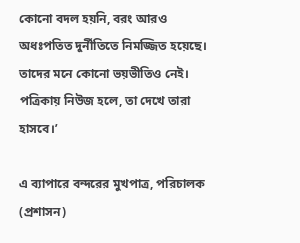কোনো বদল হয়নি, বরং আরও অধঃপতিত দুর্নীতিতে নিমজ্জিত হয়েছে। তাদের মনে কোনো ভয়ভীতিও নেই। পত্রিকায় নিউজ হলে, তা দেখে তারা হাসবে।’

এ ব্যাপারে বন্দরের মুখপাত্র, পরিচালক (প্রশাসন)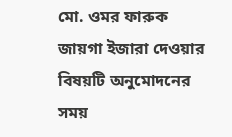মো. ওমর ফারুক জায়গা ইজারা দেওয়ার বিষয়টি অনুমোদনের সময়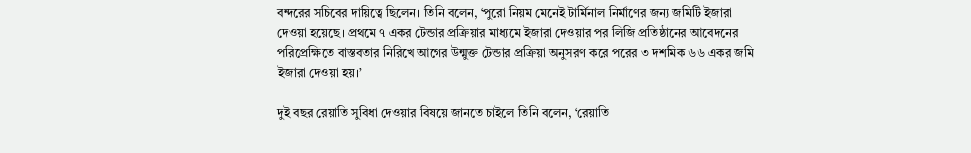বন্দরের সচিবের দায়িত্বে ছিলেন। তিনি বলেন, ‘পুরো নিয়ম মেনেই টার্মিনাল নির্মাণের জন্য জমিটি ইজারা দেওয়া হয়েছে। প্রথমে ৭ একর টেন্ডার প্রক্রিয়ার মাধ্যমে ইজারা দেওয়ার পর লিজি প্রতিষ্ঠানের আবেদনের পরিপ্রেক্ষিতে বাস্তবতার নিরিখে আগের উন্মুক্ত টেন্ডার প্রক্রিয়া অনুসরণ করে পরের ৩ দশমিক ৬৬ একর জমি ইজারা দেওয়া হয়।’

দুই বছর রেয়াতি সুবিধা দেওয়ার বিষয়ে জানতে চাইলে তিনি বলেন, ‘রেয়াতি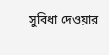সুবিধা দেওয়ার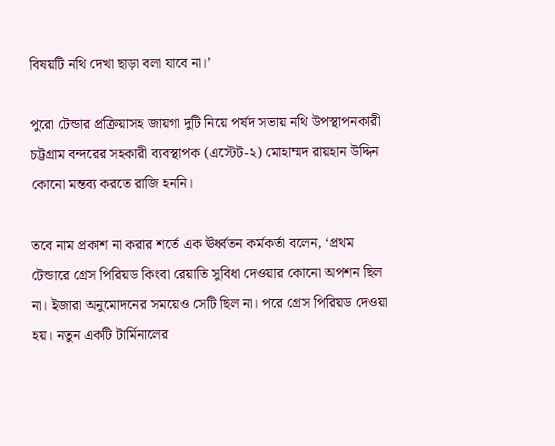বিষয়টি নথি দেখা ছাড়া বলা যাবে না।’

পুরো টেন্ডার প্রক্রিয়াসহ জায়গা দুটি নিয়ে পর্ষদ সভায় নথি উপস্থাপনকারী চট্টগ্রাম বন্দরের সহকারী ব্যবস্থাপক (এস্টেট-২) মোহাম্মদ রায়হান উদ্দিন কোনো মন্তব্য করতে রাজি হননি।

তবে নাম প্রকাশ না করার শর্তে এক ঊর্ধ্বতন কর্মকর্তা বলেন, ‘প্রথম টেন্ডারে গ্রেস পিরিয়ড কিংবা রেয়াতি সুবিধা দেওয়ার কোনো অপশন ছিল না। ইজারা অনুমোদনের সময়েও সেটি ছিল না। পরে গ্রেস পিরিয়ড দেওয়া হয়। নতুন একটি টার্মিনালের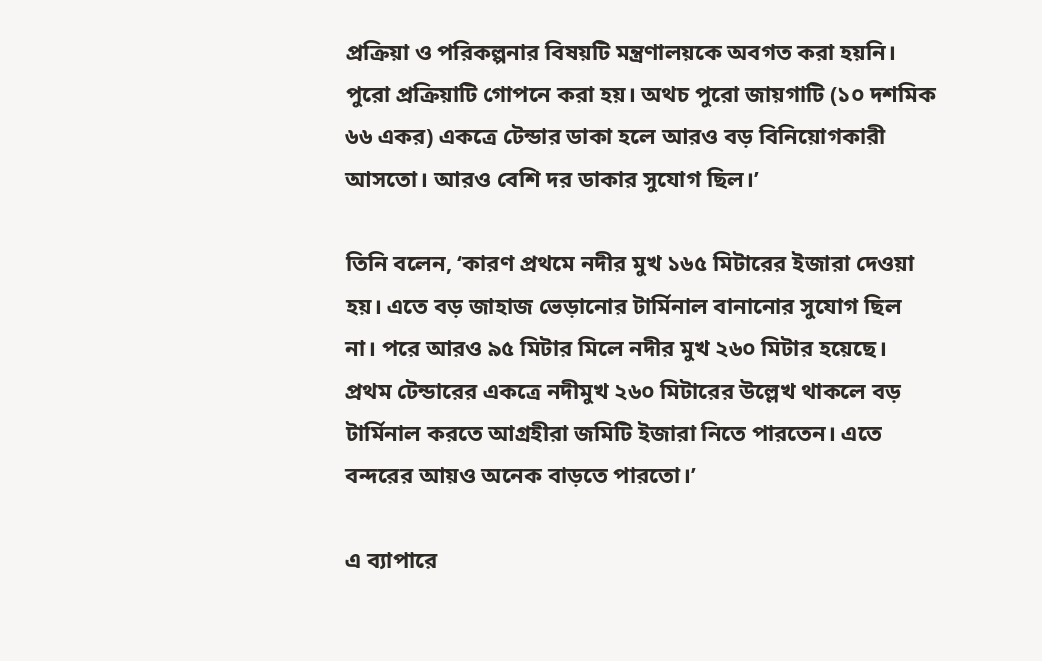প্রক্রিয়া ও পরিকল্পনার বিষয়টি মন্ত্রণালয়কে অবগত করা হয়নি। পুরো প্রক্রিয়াটি গোপনে করা হয়। অথচ পুরো জায়গাটি (১০ দশমিক ৬৬ একর) একত্রে টেন্ডার ডাকা হলে আরও বড় বিনিয়োগকারী আসতো। আরও বেশি দর ডাকার সুযোগ ছিল।’

তিনি বলেন, ‘কারণ প্রথমে নদীর মুখ ১৬৫ মিটারের ইজারা দেওয়া হয়। এতে বড় জাহাজ ভেড়ানোর টার্মিনাল বানানোর সুযোগ ছিল না। পরে আরও ৯৫ মিটার মিলে নদীর মুখ ২৬০ মিটার হয়েছে। প্রথম টেন্ডারের একত্রে নদীমুখ ২৬০ মিটারের উল্লেখ থাকলে বড় টার্মিনাল করতে আগ্রহীরা জমিটি ইজারা নিতে পারতেন। এতে বন্দরের আয়ও অনেক বাড়তে পারতো।’

এ ব্যাপারে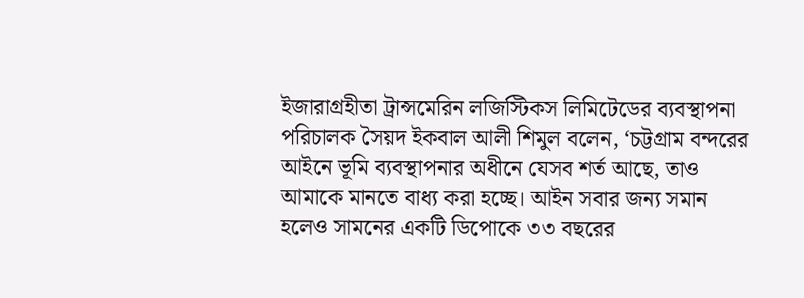ইজারাগ্রহীতা ট্রান্সমেরিন লজিস্টিকস লিমিটেডের ব্যবস্থাপনা পরিচালক সৈয়দ ইকবাল আলী শিমুল বলেন, ‘চট্টগ্রাম বন্দরের আইনে ভূমি ব্যবস্থাপনার অধীনে যেসব শর্ত আছে, তাও আমাকে মানতে বাধ্য করা হচ্ছে। আইন সবার জন্য সমান হলেও সামনের একটি ডিপোকে ৩৩ বছরের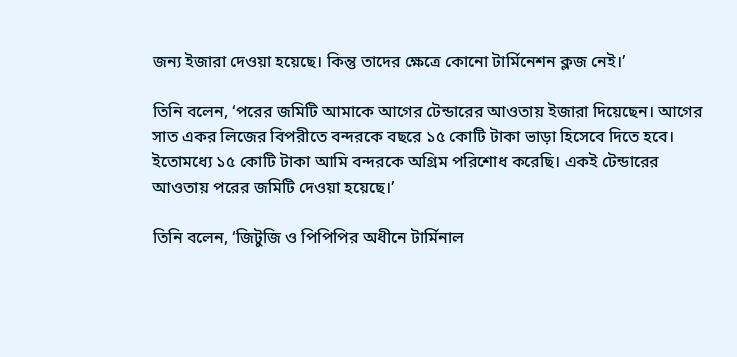জন্য ইজারা দেওয়া হয়েছে। কিন্তু তাদের ক্ষেত্রে কোনো টার্মিনেশন ক্লজ নেই।’

তিনি বলেন, ‘পরের জমিটি আমাকে আগের টেন্ডারের আওতায় ইজারা দিয়েছেন। আগের সাত একর লিজের বিপরীতে বন্দরকে বছরে ১৫ কোটি টাকা ভাড়া হিসেবে দিতে হবে। ইতোমধ্যে ১৫ কোটি টাকা আমি বন্দরকে অগ্রিম পরিশোধ করেছি। একই টেন্ডারের আওতায় পরের জমিটি দেওয়া হয়েছে।’

তিনি বলেন, ‘জিটুজি ও পিপিপির অধীনে টার্মিনাল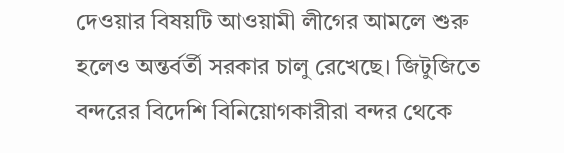দেওয়ার বিষয়টি আওয়ামী লীগের আমলে শুরু হলেও অন্তর্বর্তী সরকার চালু রেখেছে। জিটুজিতে বন্দরের বিদেশি বিনিয়োগকারীরা বন্দর থেকে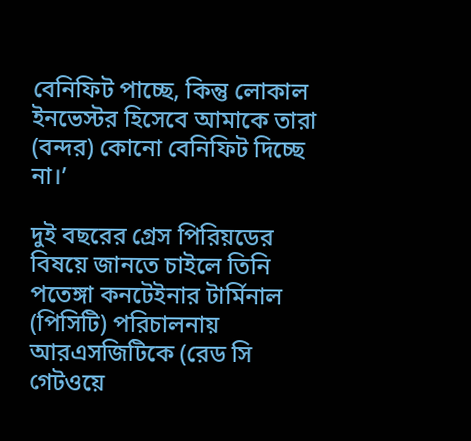বেনিফিট পাচ্ছে, কিন্তু লোকাল ইনভেস্টর হিসেবে আমাকে তারা (বন্দর) কোনো বেনিফিট দিচ্ছে না।’

দুই বছরের গ্রেস পিরিয়ডের বিষয়ে জানতে চাইলে তিনি পতেঙ্গা কনটেইনার টার্মিনাল (পিসিটি) পরিচালনায় আরএসজিটিকে (রেড সি গেটওয়ে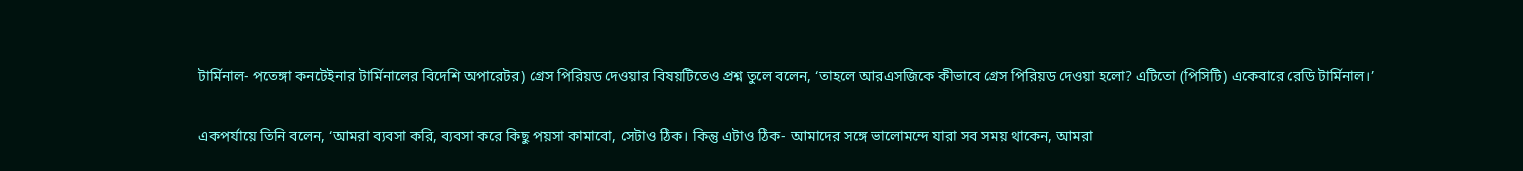টার্মিনাল- পতেঙ্গা কনটেইনার টার্মিনালের বিদেশি অপারেটর) গ্রেস পিরিয়ড দেওয়ার বিষয়টিতেও প্রশ্ন তুলে বলেন, ‘তাহলে আরএসজিকে কীভাবে গ্রেস পিরিয়ড দেওয়া হলো? এটিতো (পিসিটি) একেবারে রেডি টার্মিনাল।’

একপর্যায়ে তিনি বলেন, ‘আমরা ব্যবসা করি, ব্যবসা করে কিছু পয়সা কামাবো, সেটাও ঠিক। কিন্তু এটাও ঠিক- আমাদের সঙ্গে ভালোমন্দে যারা সব সময় থাকেন, আমরা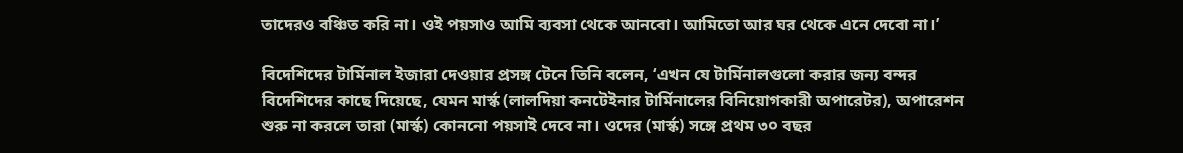তাদেরও বঞ্চিত করি না। ওই পয়সাও আমি ব্যবসা থেকে আনবো। আমিতো আর ঘর থেকে এনে দেবো না।’

বিদেশিদের টার্মিনাল ইজারা দেওয়ার প্রসঙ্গ টেনে তিনি বলেন, ‘এখন যে টার্মিনালগুলো করার জন্য বন্দর বিদেশিদের কাছে দিয়েছে, যেমন মার্স্ক (লালদিয়া কনটেইনার টার্মিনালের বিনিয়োগকারী অপারেটর), অপারেশন শুরু না করলে তারা (মার্স্ক) কোননো পয়সাই দেবে না। ওদের (মার্স্ক) সঙ্গে প্রথম ৩০ বছর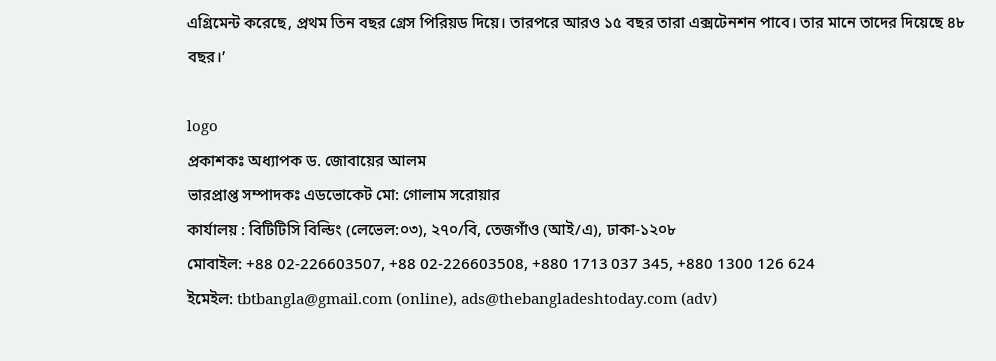এগ্রিমেন্ট করেছে, প্রথম তিন বছর গ্রেস পিরিয়ড দিয়ে। তারপরে আরও ১৫ বছর তারা এক্সটেনশন পাবে। তার মানে তাদের দিয়েছে ৪৮ বছর।’

logo
প্রকাশকঃ অধ্যাপক ড. জোবায়ের আলম
ভারপ্রাপ্ত সম্পাদকঃ এডভোকেট মো: গোলাম সরোয়ার
কার্যালয় : বিটিটিসি বিল্ডিং (লেভেল:০৩), ২৭০/বি, তেজগাঁও (আই/এ), ঢাকা-১২০৮
মোবাইল: +88 02-226603507, +88 02-226603508, +880 1713 037 345, +880 1300 126 624
ইমেইল: tbtbangla@gmail.com (online), ads@thebangladeshtoday.com (adv)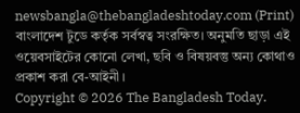newsbangla@thebangladeshtoday.com (Print)
বাংলাদেশ টুডে কর্তৃক সর্বস্বত্ব সংরক্ষিত। অনুমতি ছাড়া এই ওয়েবসাইটের কোনো লেখা, ছবি ও বিষয়বস্তু অন্য কোথাও প্রকাশ করা বে-আইনী।
Copyright © 2026 The Bangladesh Today.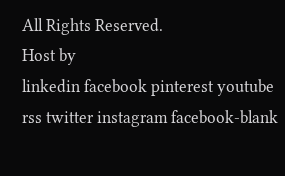All Rights Reserved.
Host by
linkedin facebook pinterest youtube rss twitter instagram facebook-blank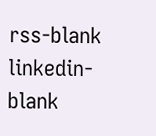rss-blank linkedin-blank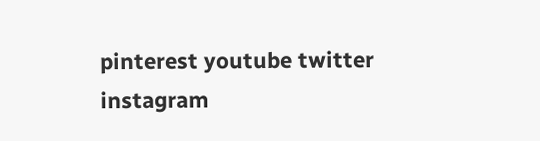pinterest youtube twitter instagram